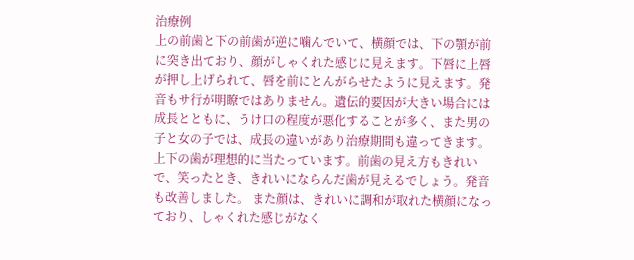治療例
上の前歯と下の前歯が逆に噛んでいて、横顔では、下の顎が前に突き出ており、顔がしゃくれた感じに見えます。下唇に上唇が押し上げられて、唇を前にとんがらせたように見えます。発音もサ行が明瞭ではありません。遺伝的要因が大きい場合には成長とともに、うけ口の程度が悪化することが多く、また男の子と女の子では、成長の違いがあり治療期間も違ってきます。
上下の歯が理想的に当たっています。前歯の見え方もきれいで、笑ったとき、きれいにならんだ歯が見えるでしょう。発音も改善しました。 また顔は、きれいに調和が取れた横顔になっており、しゃくれた感じがなく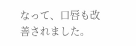なって、口唇も改善されました。